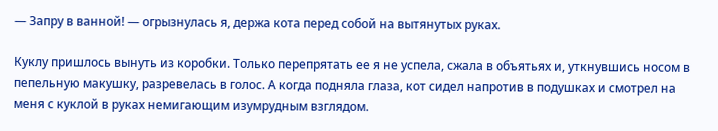— Запру в ванной! — огрызнулась я, держа кота перед собой на вытянутых руках.

Куклу пришлось вынуть из коробки. Только перепрятать ее я не успела, сжала в объятьях и, уткнувшись носом в пепельную макушку, разревелась в голос. А когда подняла глаза, кот сидел напротив в подушках и смотрел на меня с куклой в руках немигающим изумрудным взглядом.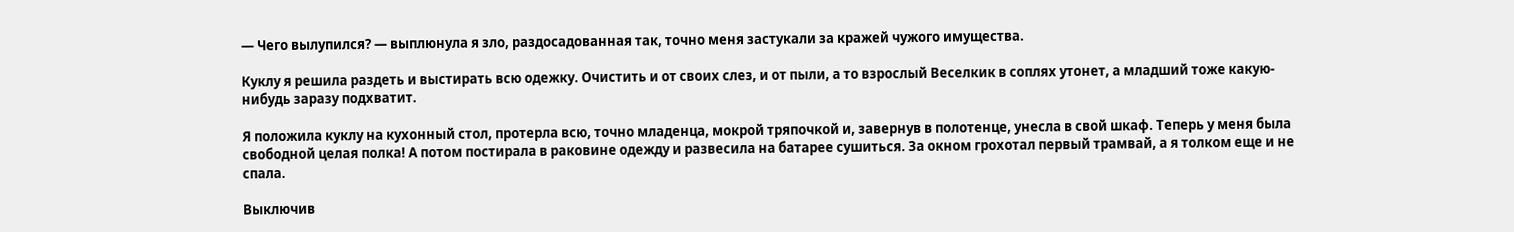— Чего вылупился? — выплюнула я зло, раздосадованная так, точно меня застукали за кражей чужого имущества.

Куклу я решила раздеть и выстирать всю одежку. Очистить и от своих слез, и от пыли, а то взрослый Веселкик в соплях утонет, а младший тоже какую-нибудь заразу подхватит.

Я положила куклу на кухонный стол, протерла всю, точно младенца, мокрой тряпочкой и, завернув в полотенце, унесла в свой шкаф. Теперь у меня была свободной целая полка! А потом постирала в раковине одежду и развесила на батарее сушиться. За окном грохотал первый трамвай, а я толком еще и не спала.

Выключив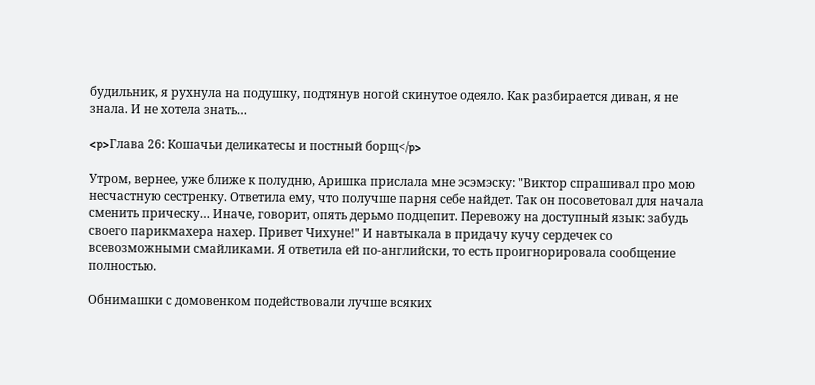будильник, я рухнула на подушку, подтянув ногой скинутое одеяло. Как разбирается диван, я не знала. И не хотела знать…

<p>Глава 26: Кошачьи деликатесы и постный борщ</p>

Утром, вернее, уже ближе к полудню, Аришка прислала мне эсэмэску: "Виктор спрашивал про мою несчастную сестренку. Ответила ему, что получше парня себе найдет. Так он посоветовал для начала сменить прическу… Иначе, говорит, опять дерьмо подцепит. Перевожу на доступный язык: забудь своего парикмахера нахер. Привет Чихуне!" И навтыкала в придачу кучу сердечек со всевозможными смайликами. Я ответила ей по-английски, то есть проигнорировала сообщение полностью.

Обнимашки с домовенком подействовали лучше всяких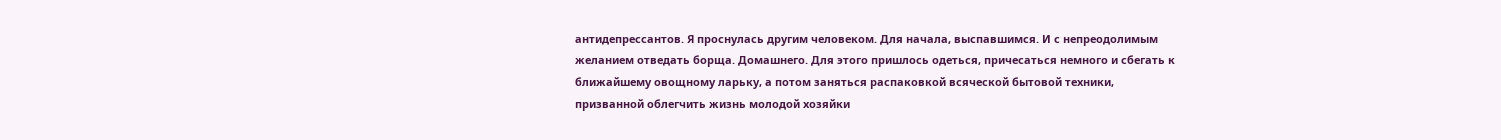антидепрессантов. Я проснулась другим человеком. Для начала, выспавшимся. И с непреодолимым желанием отведать борща. Домашнего. Для этого пришлось одеться, причесаться немного и сбегать к ближайшему овощному ларьку, а потом заняться распаковкой всяческой бытовой техники, призванной облегчить жизнь молодой хозяйки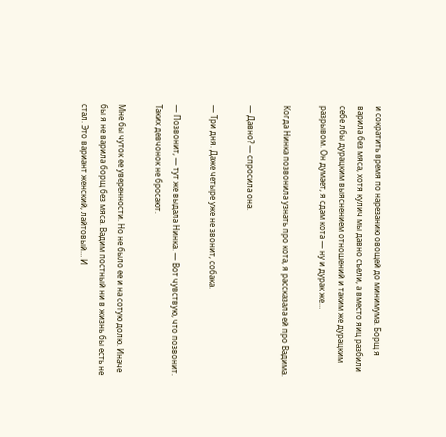и сократить время по нарезанию овощей до минимума. Борщ я варила без мяса, хотя кулич мы давно съели, а вместо яиц разбили себе лбы дурацким выяснением отношений и таким же дурацким разрывом. Он думает, я сдам кота — ну и дурак же…

Когда Нинка позвонила узнать про кота, я рассказала ей про Вадима.

— Давно? — спросила она.

— Три дня. Даже четыре уже не звонит, собака.

— Позвонит, — тут же выдала Нинка. — Вот чувствую, что позвонит. Таких девчонок не бросают.

Мне бы чуток ее уверенности. Но не было ее и на сотую долю. Иначе бы я не варила борщ без мяса. Вадим постный ни в жизнь бы есть не стал. Это вариант женский, лайтовый… И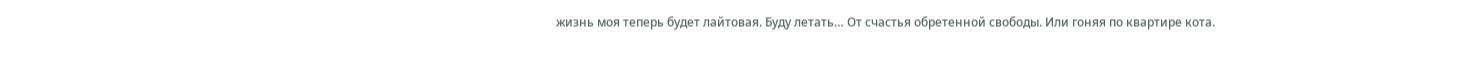жизнь моя теперь будет лайтовая. Буду летать… От счастья обретенной свободы. Или гоняя по квартире кота.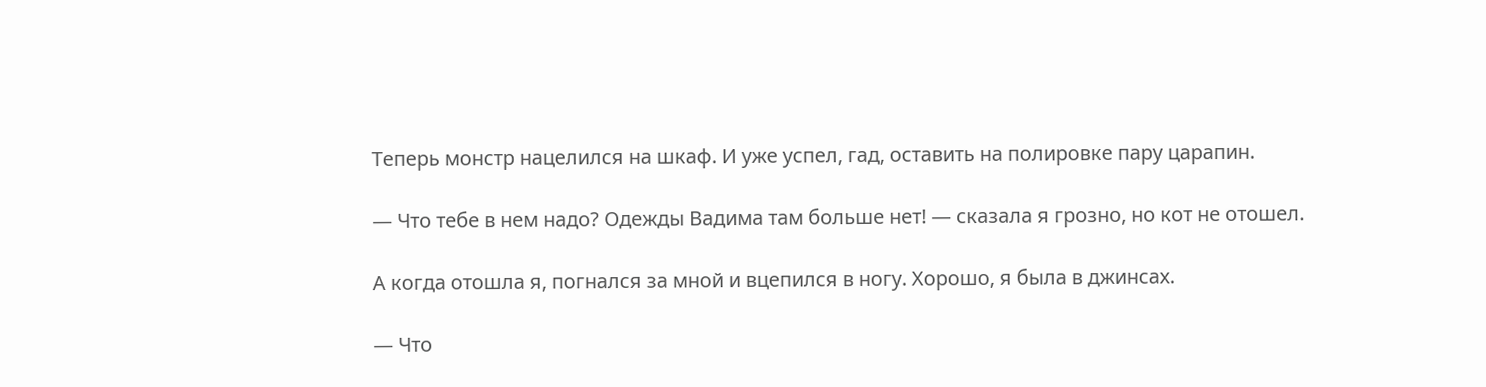Теперь монстр нацелился на шкаф. И уже успел, гад, оставить на полировке пару царапин.

— Что тебе в нем надо? Одежды Вадима там больше нет! — сказала я грозно, но кот не отошел.

А когда отошла я, погнался за мной и вцепился в ногу. Хорошо, я была в джинсах.

— Что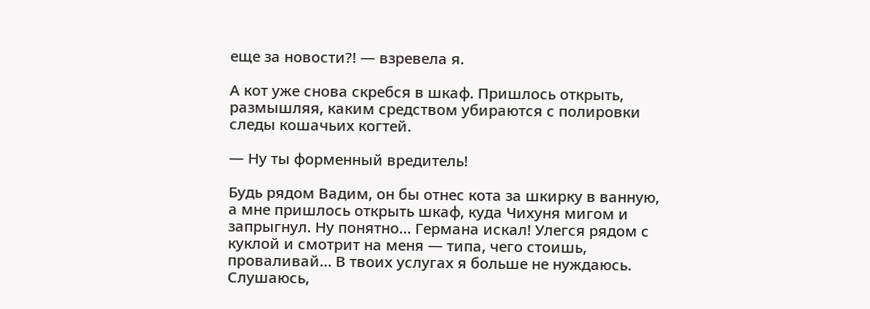еще за новости?! — взревела я.

А кот уже снова скребся в шкаф. Пришлось открыть, размышляя, каким средством убираются с полировки следы кошачьих когтей.

— Ну ты форменный вредитель!

Будь рядом Вадим, он бы отнес кота за шкирку в ванную, а мне пришлось открыть шкаф, куда Чихуня мигом и запрыгнул. Ну понятно… Германа искал! Улегся рядом с куклой и смотрит на меня — типа, чего стоишь, проваливай… В твоих услугах я больше не нуждаюсь. Слушаюсь,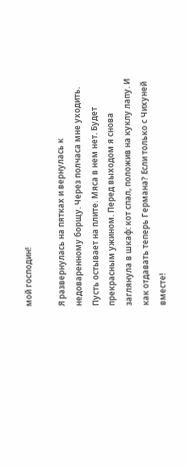мой господин!

Я развернулась на пятках и вернулась к недоваренному борщу. Через полчаса мне уходить. Пусть остывает на плите. Мяса в нем нет. Будет прекрасным ужином. Перед выходом я снова заглянула в шкаф: кот спал, положив на куклу лапу. И как отдавать теперь Германа? Если только с Чихуней вместе!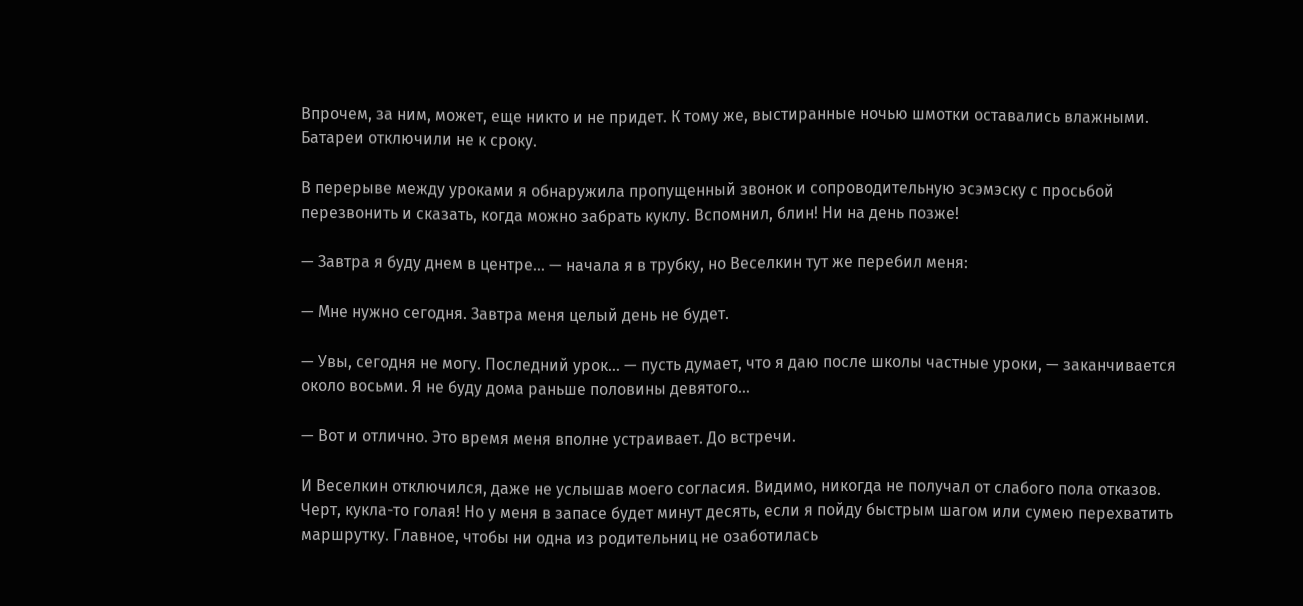Впрочем, за ним, может, еще никто и не придет. К тому же, выстиранные ночью шмотки оставались влажными. Батареи отключили не к сроку.

В перерыве между уроками я обнаружила пропущенный звонок и сопроводительную эсэмэску с просьбой перезвонить и сказать, когда можно забрать куклу. Вспомнил, блин! Ни на день позже!

— Завтра я буду днем в центре… — начала я в трубку, но Веселкин тут же перебил меня:

— Мне нужно сегодня. Завтра меня целый день не будет.

— Увы, сегодня не могу. Последний урок… — пусть думает, что я даю после школы частные уроки, — заканчивается около восьми. Я не буду дома раньше половины девятого…

— Вот и отлично. Это время меня вполне устраивает. До встречи.

И Веселкин отключился, даже не услышав моего согласия. Видимо, никогда не получал от слабого пола отказов. Черт, кукла-то голая! Но у меня в запасе будет минут десять, если я пойду быстрым шагом или сумею перехватить маршрутку. Главное, чтобы ни одна из родительниц не озаботилась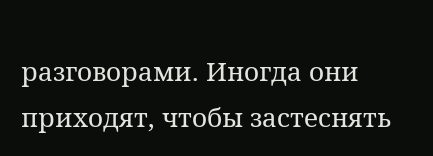разговорами. Иногда они приходят, чтобы застеснять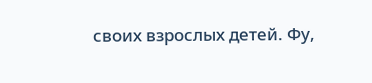своих взрослых детей. Фу,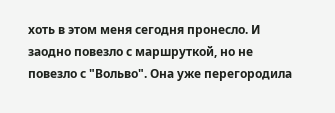хоть в этом меня сегодня пронесло. И заодно повезло с маршруткой, но не повезло с "Вольво". Она уже перегородила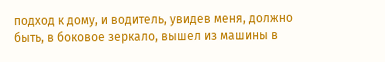подход к дому, и водитель, увидев меня, должно быть, в боковое зеркало, вышел из машины в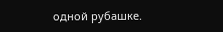одной рубашке.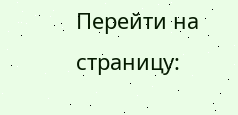Перейти на страницу: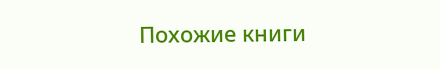Похожие книги